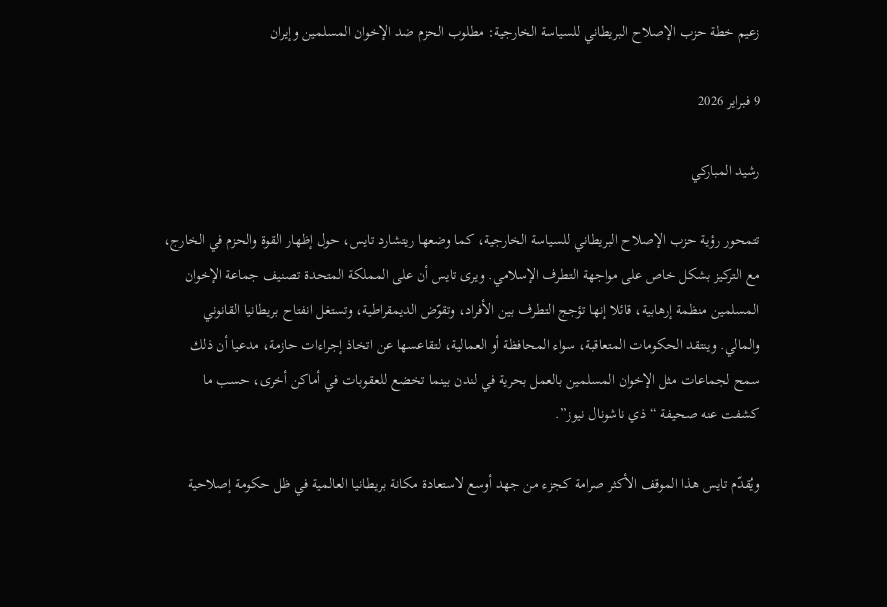زعيم خطة حزب الإصلاح البريطاني للسياسة الخارجية: مطلوب الحزم ضد الإخوان المسلمين وإيران

9 فبراير 2026

رشيد المباركي

تتمحور رؤية حزب الإصلاح البريطاني للسياسة الخارجية، كما وضعها ريتشارد تايس، حول إظهار القوة والحزم في الخارج، مع التركيز بشكل خاص على مواجهة التطرف الإسلامي. ويرى تايس أن على المملكة المتحدة تصنيف جماعة الإخوان المسلمين منظمة إرهابية، قائلا إنها تؤجج التطرف بين الأفراد، وتقوّض الديمقراطية، وتستغل انفتاح بريطانيا القانوني والمالي. وينتقد الحكومات المتعاقبة، سواء المحافظة أو العمالية، لتقاعسها عن اتخاذ إجراءات حازمة، مدعيا أن ذلك سمح لجماعات مثل الإخوان المسلمين بالعمل بحرية في لندن بينما تخضع للعقوبات في أماكن أخرى، حسب ما كشفت عنه صحيفة “ذي ناشونال نيوز”.

ويُقدّم تايس هذا الموقف الأكثر صرامة كجزء من جهد أوسع لاستعادة مكانة بريطانيا العالمية في ظل حكومة إصلاحية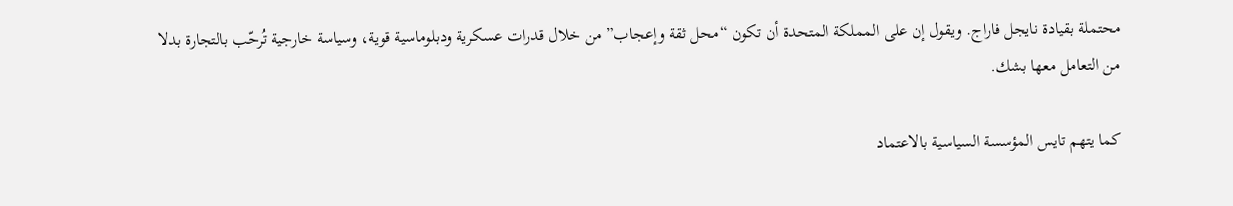محتملة بقيادة نايجل فاراج. ويقول إن على المملكة المتحدة أن تكون “محل ثقة وإعجاب” من خلال قدرات عسكرية ودبلوماسية قوية، وسياسة خارجية تُرحّب بالتجارة بدلا من التعامل معها بشك.

كما يتهم تايس المؤسسة السياسية بالاعتماد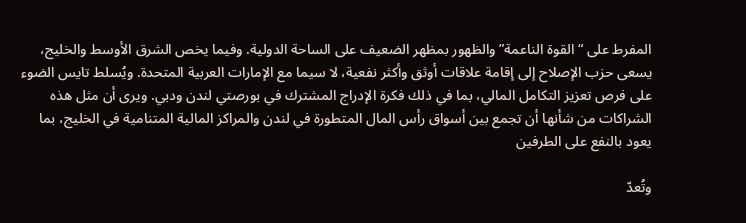المفرط على “القوة الناعمة” والظهور بمظهر الضعيف على الساحة الدولية. وفيما يخص الشرق الأوسط والخليج، يسعى حزب الإصلاح إلى إقامة علاقات أوثق وأكثر نفعية، لا سيما مع الإمارات العربية المتحدة. ويُسلط تايس الضوء على فرص تعزيز التكامل المالي، بما في ذلك فكرة الإدراج المشترك في بورصتي لندن ودبي. ويرى أن مثل هذه الشراكات من شأنها أن تجمع بين أسواق رأس المال المتطورة في لندن والمراكز المالية المتنامية في الخليج، بما يعود بالنفع على الطرفين

وتُعدّ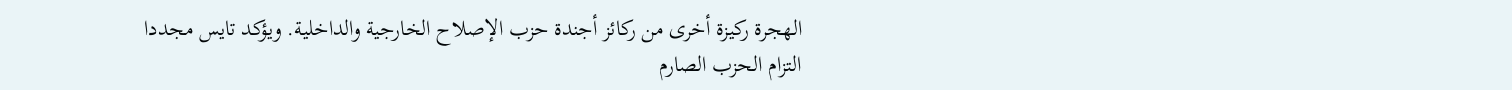الهجرة ركيزة أخرى من ركائز أجندة حزب الإصلاح الخارجية والداخلية. ويؤكد تايس مجددا التزام الحزب الصارم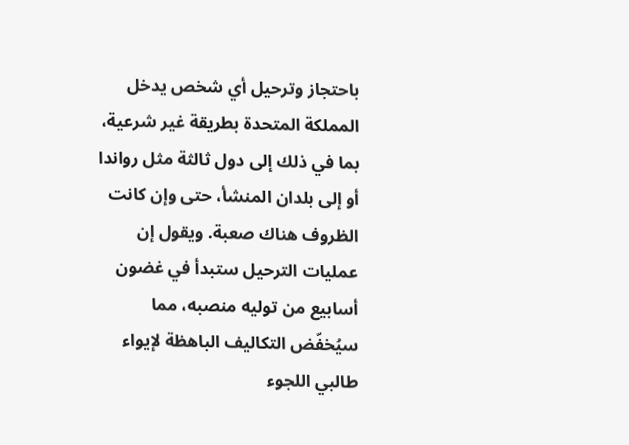باحتجاز وترحيل أي شخص يدخل المملكة المتحدة بطريقة غير شرعية، بما في ذلك إلى دول ثالثة مثل رواندا أو إلى بلدان المنشأ، حتى وإن كانت الظروف هناك صعبة. ويقول إن عمليات الترحيل ستبدأ في غضون أسابيع من توليه منصبه، مما سيُخفّض التكاليف الباهظة لإيواء طالبي اللجوء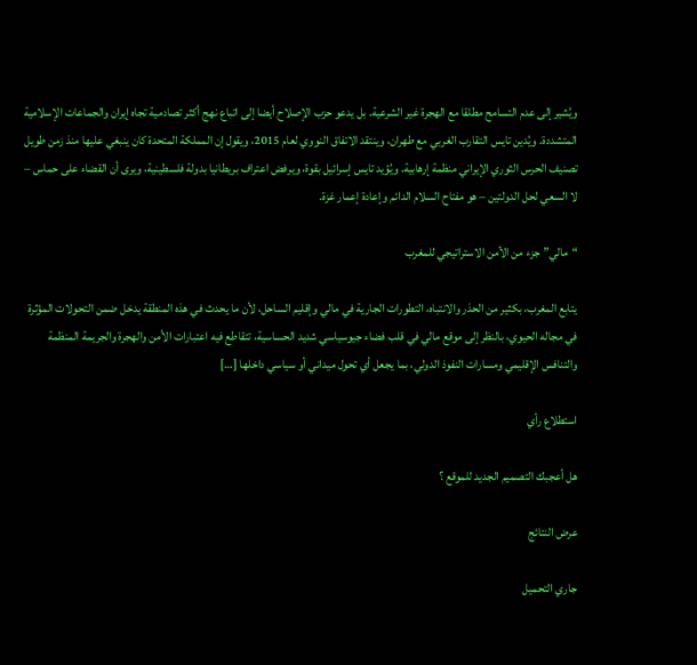ويُشير إلى عدم التسامح مطلقا مع الهجرة غير الشرعية. بل يدعو حزب الإصلاح أيضا إلى اتباع نهج أكثر تصادمية تجاه إيران والجماعات الإسلامية المتشددة. ويُدين تايس التقارب الغربي مع طهران، وينتقد الاتفاق النووي لعام 2015، ويقول إن المملكة المتحدة كان ينبغي عليها منذ زمن طويل تصنيف الحرس الثوري الإيراني منظمة إرهابية. ويُؤيد تايس إسرائيل بقوة، ويرفض اعتراف بريطانيا بدولة فلسطينية، ويرى أن القضاء على حماس – لا السعي لحل الدولتين – هو مفتاح السلام الدائم وإعادة إعمار غزة.

“مالي” جزء من الأمن الاستراتيجي للمغرب

يتابع المغرب، بكثير من الحذر والانتباه، التطورات الجارية في مالي وإقليم الساحل، لأن ما يحدث في هذه المنطقة يدخل ضمن التحولات المؤثرة في مجاله الحيوي، بالنظر إلى موقع مالي في قلب فضاء جيوسياسي شديد الحساسية، تتقاطع فيه اعتبارات الأمن والهجرة والجريمة المنظمة والتنافس الإقليمي ومسارات النفوذ الدولي، بما يجعل أي تحول ميداني أو سياسي داخلها […]

استطلاع رأي

هل أعجبك التصميم الجديد للموقع ؟

عرض النتائج

جاري التحميل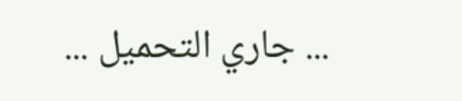... جاري التحميل ...